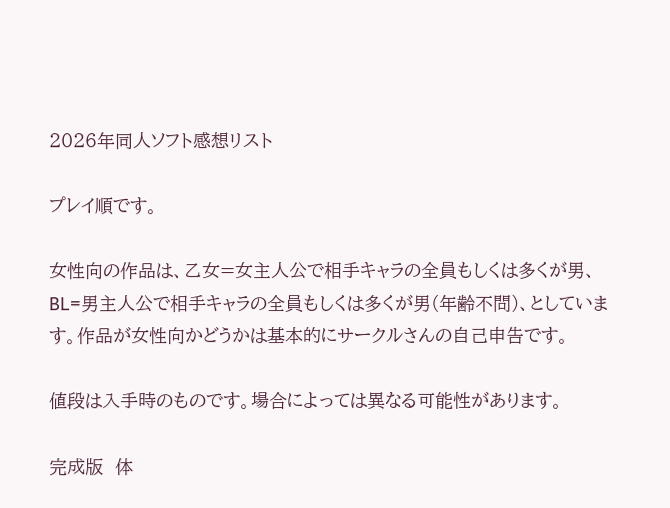2026年同人ソフト感想リスト

プレイ順です。

女性向の作品は、乙女=女主人公で相手キャラの全員もしくは多くが男、
BL=男主人公で相手キャラの全員もしくは多くが男(年齢不問)、としています。作品が女性向かどうかは基本的にサークルさんの自己申告です。

値段は入手時のものです。場合によっては異なる可能性があります。

完成版  体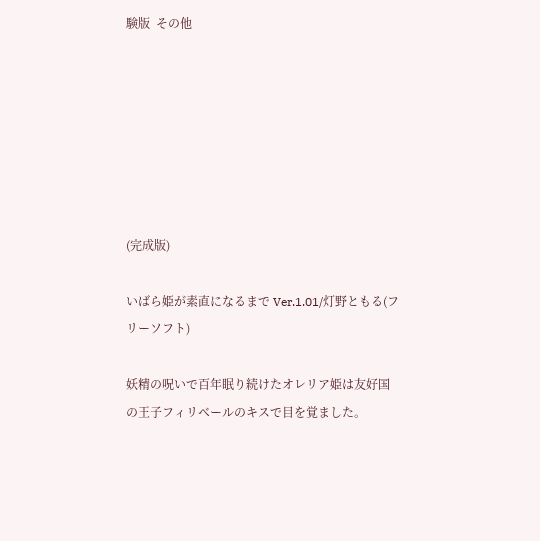験版  その他







(完成版)

いばら姫が素直になるまで Ver.1.01/灯野ともる(フリーソフト)

妖精の呪いで百年眠り続けたオレリア姫は友好国の王子フィリベールのキスで目を覚ました。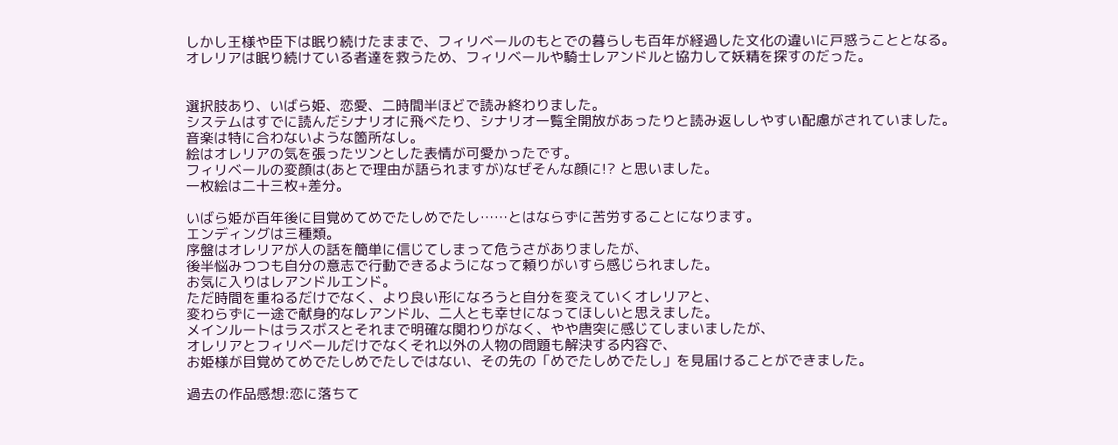しかし王様や臣下は眠り続けたままで、フィリベールのもとでの暮らしも百年が経過した文化の違いに戸惑うこととなる。
オレリアは眠り続けている者達を救うため、フィリベールや騎士レアンドルと協力して妖精を探すのだった。


選択肢あり、いばら姫、恋愛、二時間半ほどで読み終わりました。
システムはすでに読んだシナリオに飛べたり、シナリオ一覧全開放があったりと読み返ししやすい配慮がされていました。
音楽は特に合わないような箇所なし。
絵はオレリアの気を張ったツンとした表情が可愛かったです。
フィリベールの変顔は(あとで理由が語られますが)なぜそんな顔に!? と思いました。
一枚絵は二十三枚+差分。

いばら姫が百年後に目覚めてめでたしめでたし……とはならずに苦労することになります。
エンディングは三種類。
序盤はオレリアが人の話を簡単に信じてしまって危うさがありましたが、
後半悩みつつも自分の意志で行動できるようになって頼りがいすら感じられました。
お気に入りはレアンドルエンド。
ただ時間を重ねるだけでなく、より良い形になろうと自分を変えていくオレリアと、
変わらずに一途で献身的なレアンドル、二人とも幸せになってほしいと思えました。
メインルートはラスボスとそれまで明確な関わりがなく、やや唐突に感じてしまいましたが、
オレリアとフィリベールだけでなくそれ以外の人物の問題も解決する内容で、
お姫様が目覚めてめでたしめでたしではない、その先の「めでたしめでたし」を見届けることができました。

過去の作品感想:恋に落ちて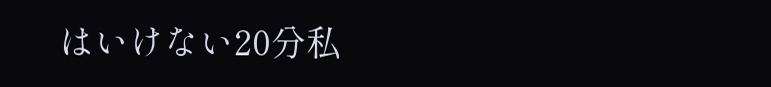はいけない20分私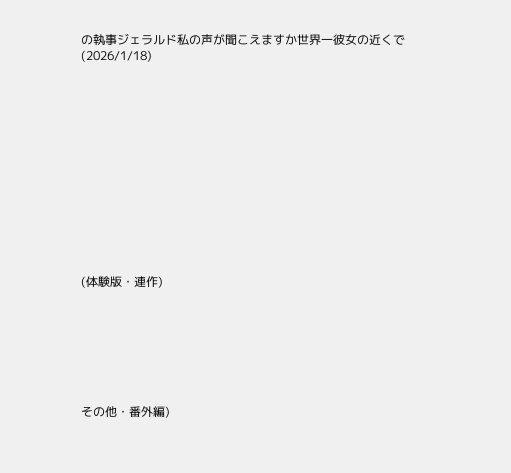の執事ジェラルド私の声が聞こえますか世界一彼女の近くで
(2026/1/18)













(体験版・連作)







その他・番外編)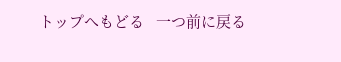トップへもどる   一つ前に戻る